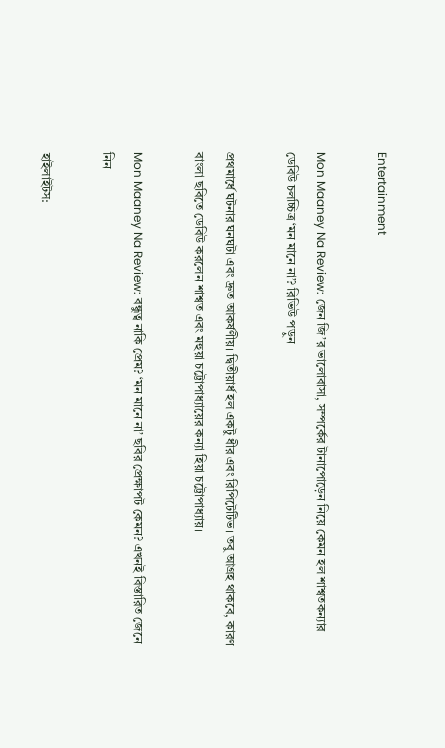Entertainment

Mon Maaney Na Review: জেন জি’র ভালোবাসা, সম্পর্কের টানাপোড়েন নিয়ে কেমন হল শাশ্বতকন্যার ডেবিউ চলচ্চিত্র ‘মন মানে না’? রিভিউ পড়ুন

প্রথমার্ধে ঘটনার ঘনঘটা এবং দ্রুত আকর্ষণীয়। দ্বিতীয়ার্ধ হল একটু ধীর এবং রিপিটেটিভ। তবু আগ্রহ থাকবে, কারণ বাংলা ছবিতে ডেবিউ করলেন শাশ্বত এবং মহুয়া চট্টোপাধ্যায়ের কন্যা হিয়া চট্টোপাধ্যায়।

Mon Maaney Na Review: বন্ধুত্ব নাকি প্রেম? ‘মন মানে না’ ছবির প্রেক্ষাপট কেমন? এখনই বিস্তারিত জেনে নিন

হাইলাইটস: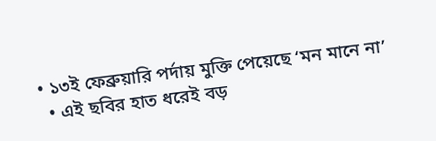• ১৩ই ফেব্রুয়ারি পর্দায় মুক্তি পেয়েছে ‘মন মানে না’
  • এই ছবির হাত ধরেই বড়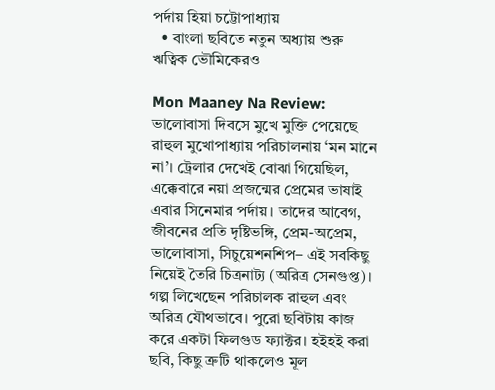পর্দায় হিয়া চট্টোপাধ্যায়
  • বাংলা ছবিতে নতুন অধ্যায় শুরু ঋত্বিক ভৌমিকেরও

Mon Maaney Na Review: ভালোবাসা দিবসে মুখে মুক্তি পেয়েছে রাহুল মুখোপাধ্যায় পরিচালনায় ‘মন মানে না’। ট্রেলার দেখেই বোঝা গিয়েছিল, এক্কেবারে নয়া প্রজন্মের প্রেমের ভাষাই এবার সিনেমার পর্দায়। তাদের আবেগ, জীবনের প্রতি দৃষ্টিভঙ্গি, প্রেম-অপ্রেম, ভালোবাসা, সিচুয়েশনশিপ– এই সবকিছু নিয়েই তৈরি চিত্রনাট্য (অরিত্র সেনগুপ্ত)। গল্প লিখেছেন পরিচালক রাহুল এবং অরিত্র যৌথভাবে। পুরো ছবিটায় কাজ করে একটা ফিলগুড ফ্যাক্টর। হইহই করা ছবি, কিছু ত্রুটি থাকলেও মূল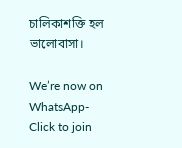চালিকাশক্তি হল ভালোবাসা।

We’re now on WhatsApp- Click to join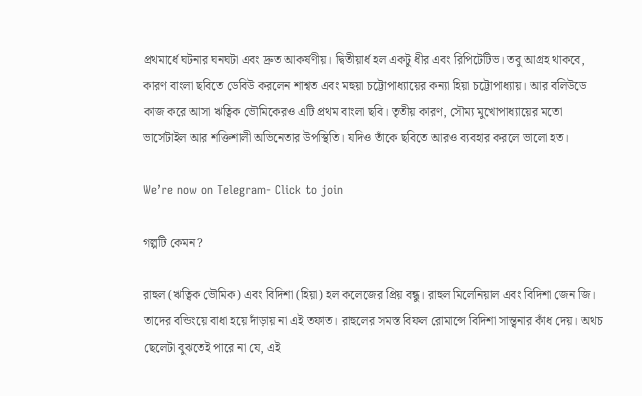প্রথমার্ধে ঘটনার ঘনঘটা এবং দ্রুত আকর্ষণীয়। দ্বিতীয়ার্ধ হল একটু ধীর এবং রিপিটেটিভ। তবু আগ্রহ থাকবে, কারণ বাংলা ছবিতে ডেবিউ করলেন শাশ্বত এবং মহুয়া চট্টোপাধ্যায়ের কন্যা হিয়া চট্টোপাধ্যায়। আর বলিউডে কাজ করে আসা ঋত্বিক ভৌমিকেরও এটি প্রথম বাংলা ছবি। তৃতীয় কারণ, সৌম্য মুখোপাধ্যায়ের মতো ভার্সেটাইল আর শক্তিশালী অভিনেতার উপস্থিতি। যদিও তাঁকে ছবিতে আরও ব্যবহার করলে ভালো হত।

We’re now on Telegram- Click to join

গল্পটি কেমন?

রাহুল (ঋত্বিক ভৌমিক) এবং বিদিশা (হিয়া) হল কলেজের প্রিয় বন্ধু। রাহুল মিলেনিয়াল এবং বিদিশা জেন জি। তাদের বন্ডিংয়ে বাধা হয়ে দাঁড়ায় না এই তফাত। রাহুলের সমস্ত বিফল রোমান্সে বিদিশা সান্ত্বনার কাঁধ দেয়। অথচ ছেলেটা বুঝতেই পারে না যে, এই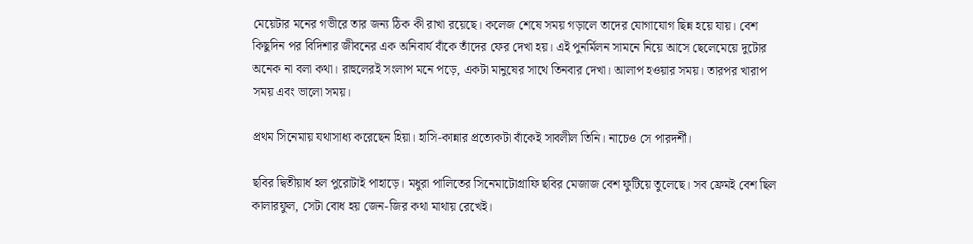মেয়েটার মনের গভীরে তার জন্য ঠিক কী রাখা রয়েছে। কলেজ শেষে সময় গড়ালে তাদের যোগাযোগ ছিন্ন হয়ে যায়। বেশ কিছুদিন পর বিদিশার জীবনের এক অনিবার্য বাঁকে তাঁদের ফের দেখা হয়। এই পুনর্মিলন সামনে নিয়ে আসে ছেলেমেয়ে দুটোর অনেক না বলা কথা। রাহুলেরই সংলাপ মনে পড়ে, একটা মানুষের সাথে তিনবার দেখা। আলাপ হওয়ার সময়। তারপর খারাপ সময় এবং ভালো সময়।

প্রথম সিনেমায় যথাসাধ্য করেছেন হিয়া। হাসি-কান্নার প্রত্যেকটা বাঁকেই সাবলীল তিনি। নাচেও সে পারদর্শী।

ছবির দ্বিতীয়ার্ধ হল পুরোটাই পাহাড়ে। মধুরা পালিতের সিনেমাটোগ্রাফি ছবির মেজাজ বেশ ফুটিয়ে তুলেছে। সব ফ্রেমই বেশ ছিল কালারফুল, সেটা বোধ হয় জেন-জির কথা মাথায় রেখেই।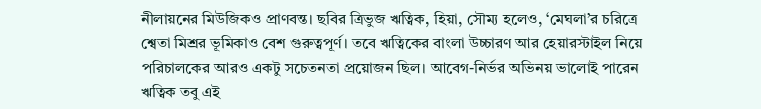নীলায়নের মিউজিকও প্রাণবন্ত। ছবির ত্রিভুজ ঋত্বিক, হিয়া, সৌম্য হলেও, ‘মেঘলা’র চরিত্রে শ্বেতা মিশ্রর ভূমিকাও বেশ গুরুত্বপূর্ণ। তবে ঋত্বিকের বাংলা উচ্চারণ আর হেয়ারস্টাইল নিয়ে পরিচালকের আরও একটু সচেতনতা প্রয়োজন ছিল। আবেগ-নির্ভর অভিনয় ভালোই পারেন ঋত্বিক তবু এই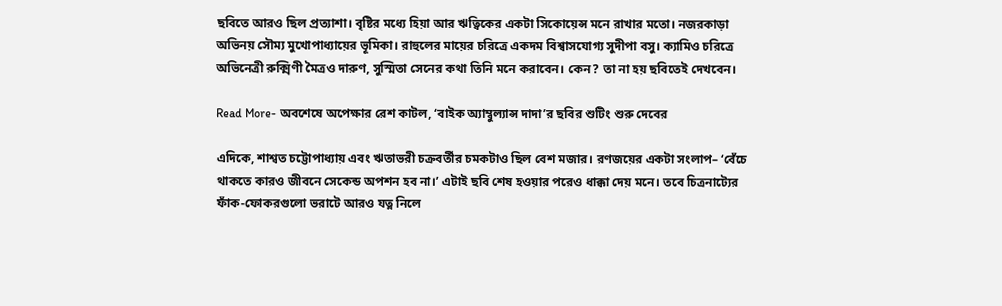ছবিতে আরও ছিল প্রত্যাশা। বৃষ্টির মধ্যে হিয়া আর ঋত্বিকের একটা সিকোয়েন্স মনে রাখার মতো। নজরকাড়া অভিনয় সৌম্য মুখোপাধ্যায়ের ভূমিকা। রাহুলের মায়ের চরিত্রে একদম বিশ্বাসযোগ্য সুদীপা বসু। ক্যামিও চরিত্রে অভিনেত্রী রুক্মিণী মৈত্রও দারুণ, সুস্মিতা সেনের কথা তিনি মনে করাবেন। কেন? তা না হয় ছবিতেই দেখবেন।

Read More- অবশেষে অপেক্ষার রেশ কাটল, ‘বাইক অ্যাম্বুল্যান্স দাদা’র ছবির শুটিং শুরু দেবের

এদিকে, শাশ্বত চট্টোপাধ্যায় এবং ঋতাভরী চক্রবর্তীর চমকটাও ছিল বেশ মজার। রণজয়ের একটা সংলাপ– ‘বেঁচে থাকতে কারও জীবনে সেকেন্ড অপশন হব না।’ এটাই ছবি শেষ হওয়ার পরেও ধাক্কা দেয় মনে। তবে চিত্রনাট্যের ফাঁক-ফোকরগুলো ভরাটে আরও যত্ন নিলে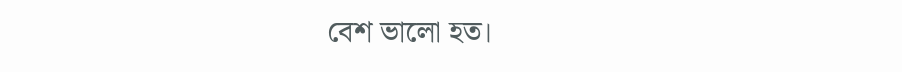বেশ ভালো হত।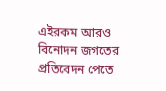এইরকম আরও বিনোদন জগতের প্রতিবেদন পেতে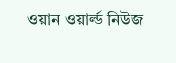ওয়ান ওয়ার্ল্ড নিউজ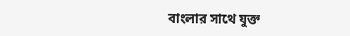বাংলার সাথে যুক্ত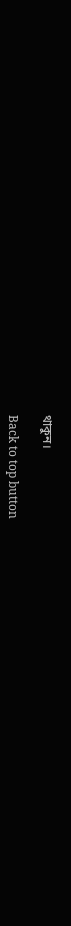থাকুন।

Back to top button